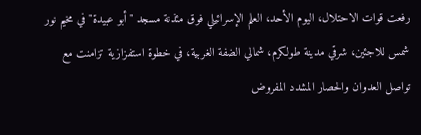رفعت قوات الاحتلال، اليوم الأحد، العلم الإسرائيلي فوق مئذنة مسجد "أبو عبيدة" في مخيم نور شمس للاجئين، شرقي مدينة طولكرم، شمالي الضفة الغربية، في خطوة استفزازية تزامنت مع تواصل العدوان والحصار المشدد المفروض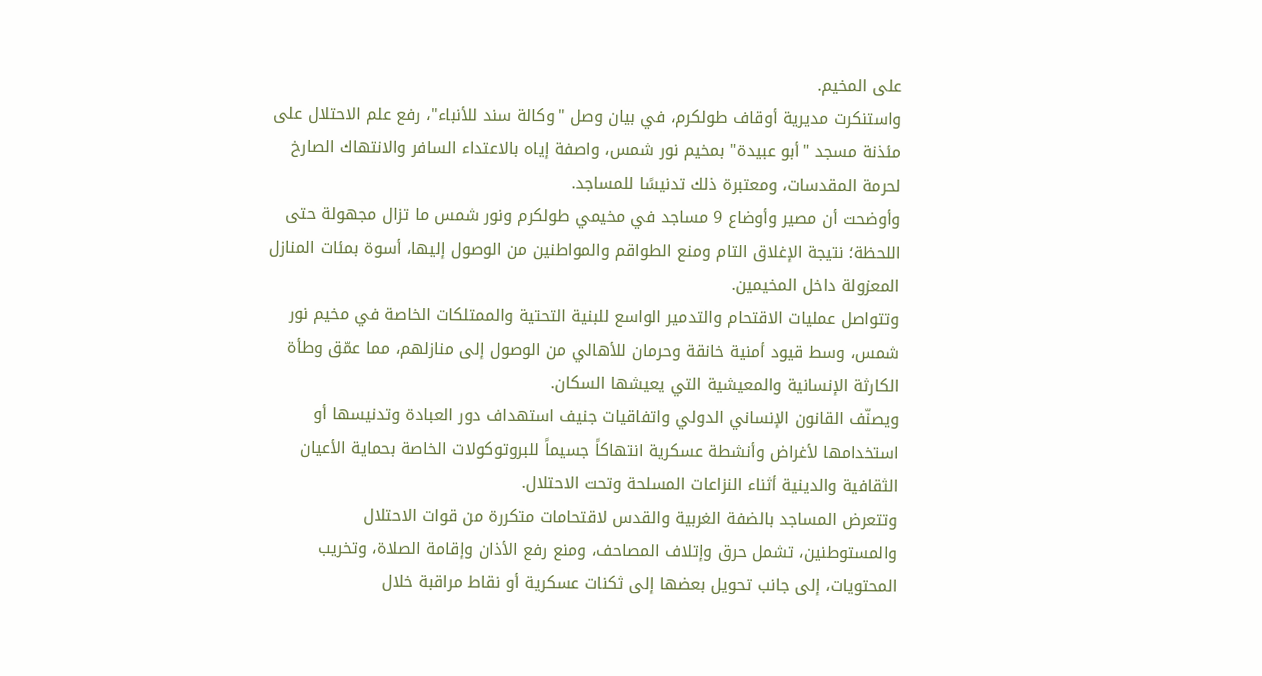على المخيم.
واستنكرت مديرية أوقاف طولكرم، في بيان وصل "وكالة سند للأنباء"، رفع علم الاحتلال على مئذنة مسجد "أبو عبيدة" بمخيم نور شمس، واصفة إياه بالاعتداء السافر والانتهاك الصارخ لحرمة المقدسات، ومعتبرة ذلك تدنيسًا للمساجد.
وأوضحت أن مصير وأوضاع 9 مساجد في مخيمي طولكرم ونور شمس ما تزال مجهولة حتى اللحظة؛ نتيجة الإغلاق التام ومنع الطواقم والمواطنين من الوصول إليها، أسوة بمئات المنازل المعزولة داخل المخيمين.
وتتواصل عمليات الاقتحام والتدمير الواسع للبنية التحتية والممتلكات الخاصة في مخيم نور شمس، وسط قيود أمنية خانقة وحرمان للأهالي من الوصول إلى منازلهم، مما عمّق وطأة الكارثة الإنسانية والمعيشية التي يعيشها السكان.
ويصنّف القانون الإنساني الدولي واتفاقيات جنيف استهداف دور العبادة وتدنيسها أو استخدامها لأغراض وأنشطة عسكرية انتهاكاً جسيماً للبروتوكولات الخاصة بحماية الأعيان الثقافية والدينية أثناء النزاعات المسلحة وتحت الاحتلال.
وتتعرض المساجد بالضفة الغربية والقدس لاقتحامات متكررة من قوات الاحتلال والمستوطنين، تشمل حرق وإتلاف المصاحف، ومنع رفع الأذان وإقامة الصلاة، وتخريب المحتويات، إلى جانب تحويل بعضها إلى ثكنات عسكرية أو نقاط مراقبة خلال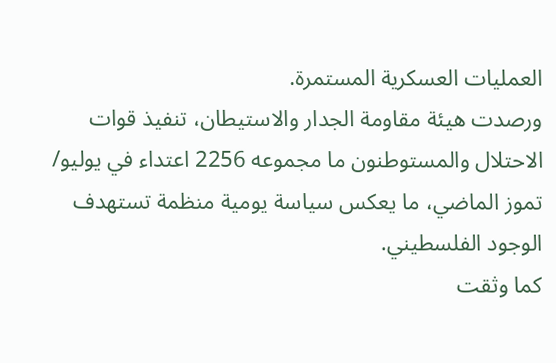العمليات العسكرية المستمرة.
ورصدت هيئة مقاومة الجدار والاستيطان، تنفيذ قوات الاحتلال والمستوطنون ما مجموعه 2256 اعتداء في يوليو/ تموز الماضي، ما يعكس سياسة يومية منظمة تستهدف الوجود الفلسطيني.
كما وثقت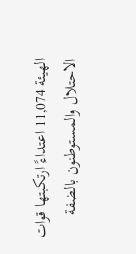الهيئة 11,074 اعتداءً ارتكبتها قوات الاحتلال والمستوطنون بالضفة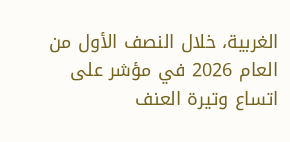الغربية، خلال النصف الأول من العام 2026 في مؤشر على اتساع وتيرة العنف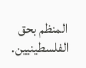المنظم بحق الفلسطينيين.